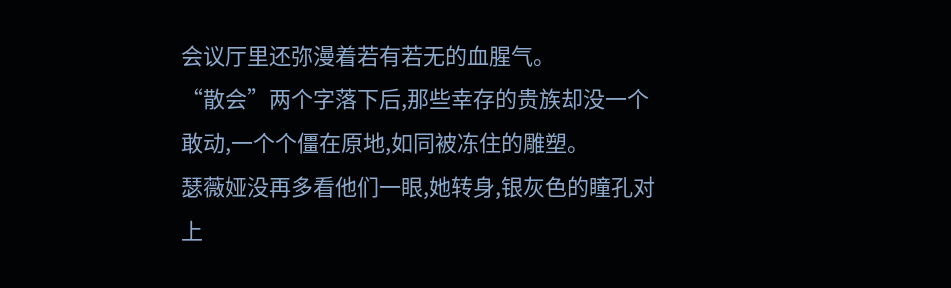会议厅里还弥漫着若有若无的血腥气。
“散会”两个字落下后,那些幸存的贵族却没一个敢动,一个个僵在原地,如同被冻住的雕塑。
瑟薇娅没再多看他们一眼,她转身,银灰色的瞳孔对上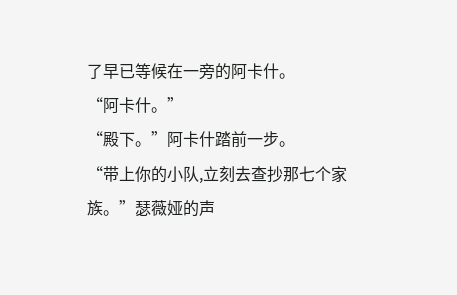了早已等候在一旁的阿卡什。
“阿卡什。”
“殿下。”阿卡什踏前一步。
“带上你的小队,立刻去查抄那七个家族。”瑟薇娅的声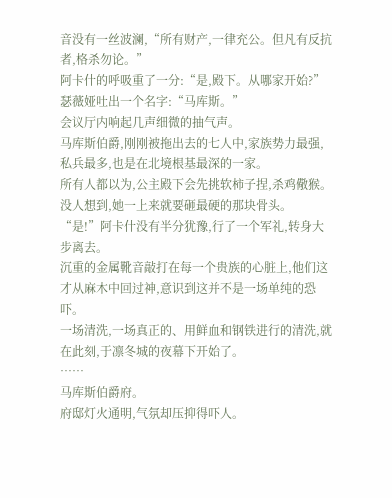音没有一丝波澜,“所有财产,一律充公。但凡有反抗者,格杀勿论。”
阿卡什的呼吸重了一分:“是,殿下。从哪家开始?”
瑟薇娅吐出一个名字:“马库斯。”
会议厅内响起几声细微的抽气声。
马库斯伯爵,刚刚被拖出去的七人中,家族势力最强,私兵最多,也是在北境根基最深的一家。
所有人都以为,公主殿下会先挑软柿子捏,杀鸡儆猴。
没人想到,她一上来就要砸最硬的那块骨头。
“是!”阿卡什没有半分犹豫,行了一个军礼,转身大步离去。
沉重的金属靴音敲打在每一个贵族的心脏上,他们这才从麻木中回过神,意识到这并不是一场单纯的恐吓。
一场清洗,一场真正的、用鲜血和钢铁进行的清洗,就在此刻,于凛冬城的夜幕下开始了。
……
马库斯伯爵府。
府邸灯火通明,气氛却压抑得吓人。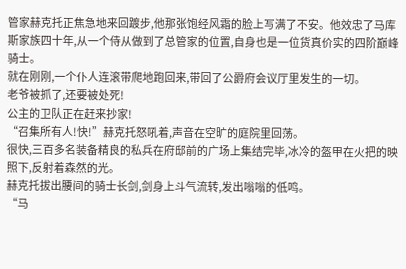管家赫克托正焦急地来回踱步,他那张饱经风霜的脸上写满了不安。他效忠了马库斯家族四十年,从一个侍从做到了总管家的位置,自身也是一位货真价实的四阶巅峰骑士。
就在刚刚,一个仆人连滚带爬地跑回来,带回了公爵府会议厅里发生的一切。
老爷被抓了,还要被处死!
公主的卫队正在赶来抄家!
“召集所有人!快!”赫克托怒吼着,声音在空旷的庭院里回荡。
很快,三百多名装备精良的私兵在府邸前的广场上集结完毕,冰冷的盔甲在火把的映照下,反射着森然的光。
赫克托拔出腰间的骑士长剑,剑身上斗气流转,发出嗡嗡的低鸣。
“马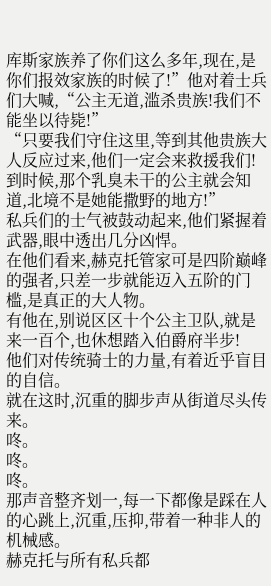库斯家族养了你们这么多年,现在,是你们报效家族的时候了!”他对着士兵们大喊,“公主无道,滥杀贵族!我们不能坐以待毙!”
“只要我们守住这里,等到其他贵族大人反应过来,他们一定会来救援我们!到时候,那个乳臭未干的公主就会知道,北境不是她能撒野的地方!”
私兵们的士气被鼓动起来,他们紧握着武器,眼中透出几分凶悍。
在他们看来,赫克托管家可是四阶巅峰的强者,只差一步就能迈入五阶的门槛,是真正的大人物。
有他在,别说区区十个公主卫队,就是来一百个,也休想踏入伯爵府半步!
他们对传统骑士的力量,有着近乎盲目的自信。
就在这时,沉重的脚步声从街道尽头传来。
咚。
咚。
咚。
那声音整齐划一,每一下都像是踩在人的心跳上,沉重,压抑,带着一种非人的机械感。
赫克托与所有私兵都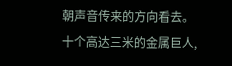朝声音传来的方向看去。
十个高达三米的金属巨人,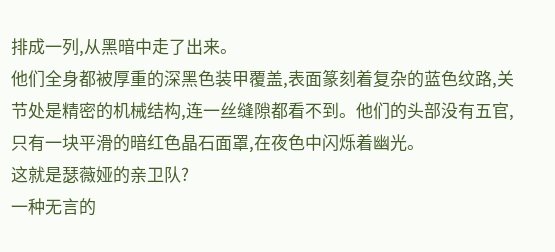排成一列,从黑暗中走了出来。
他们全身都被厚重的深黑色装甲覆盖,表面篆刻着复杂的蓝色纹路,关节处是精密的机械结构,连一丝缝隙都看不到。他们的头部没有五官,只有一块平滑的暗红色晶石面罩,在夜色中闪烁着幽光。
这就是瑟薇娅的亲卫队?
一种无言的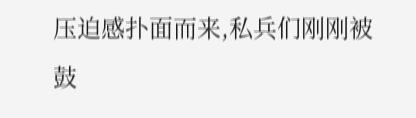压迫感扑面而来,私兵们刚刚被鼓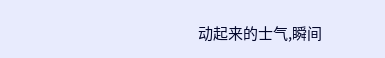动起来的士气,瞬间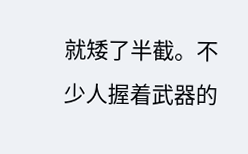就矮了半截。不少人握着武器的